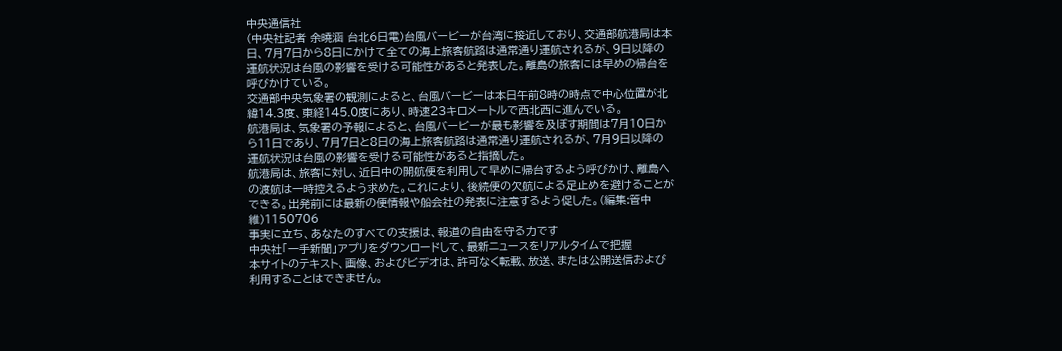中央通信社
(中央社記者 余曉涵 台北6日電)台風バービーが台湾に接近しており、交通部航港局は本日、7月7日から8日にかけて全ての海上旅客航路は通常通り運航されるが、9日以降の運航状況は台風の影響を受ける可能性があると発表した。離島の旅客には早めの帰台を呼びかけている。
交通部中央気象署の観測によると、台風バービーは本日午前8時の時点で中心位置が北緯14.3度、東経145.0度にあり、時速23キロメートルで西北西に進んでいる。
航港局は、気象署の予報によると、台風バービーが最も影響を及ぼす期間は7月10日から11日であり、7月7日と8日の海上旅客航路は通常通り運航されるが、7月9日以降の運航状況は台風の影響を受ける可能性があると指摘した。
航港局は、旅客に対し、近日中の開航便を利用して早めに帰台するよう呼びかけ、離島への渡航は一時控えるよう求めた。これにより、後続便の欠航による足止めを避けることができる。出発前には最新の便情報や船会社の発表に注意するよう促した。(編集:管中維)1150706
事実に立ち、あなたのすべての支援は、報道の自由を守る力です
中央社「一手新聞」アプリをダウンロードして、最新ニュースをリアルタイムで把握
本サイトのテキスト、画像、およびビデオは、許可なく転載、放送、または公開送信および利用することはできません。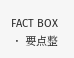FACT BOX ・ 要点整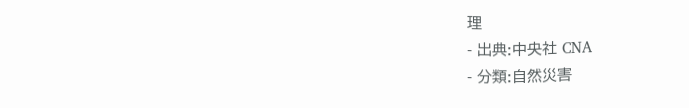理
- 出典:中央社 CNA
- 分類:自然災害